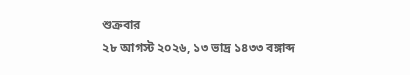শুক্রবার
২৮ আগস্ট ২০২৬, ১৩ ভাদ্র ১৪৩৩ বঙ্গাব্দ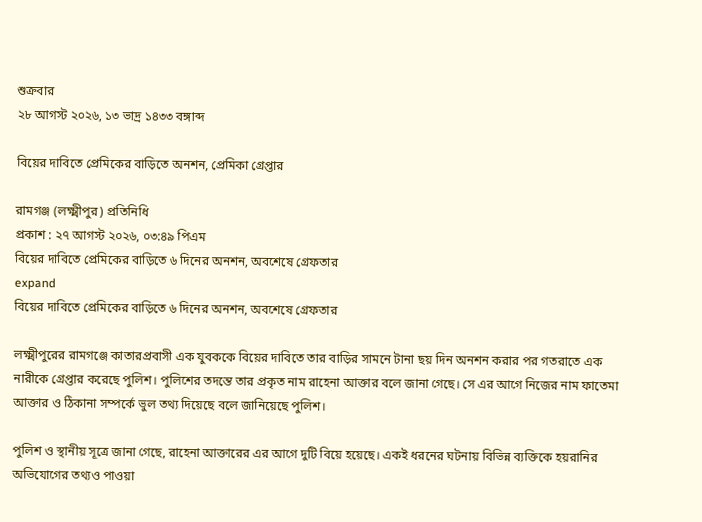শুক্রবার
২৮ আগস্ট ২০২৬, ১৩ ভাদ্র ১৪৩৩ বঙ্গাব্দ

বিয়ের দাবিতে প্রেমিকের বাড়িতে অনশন, প্রেমিকা গ্রেপ্তার

রামগঞ্জ (লক্ষ্মীপুর) প্রতিনিধি
প্রকাশ : ২৭ আগস্ট ২০২৬, ০৩:৪৯ পিএম
বিয়ের দাবিতে প্রেমিকের বাড়িতে ৬ দিনের অনশন, অবশেষে গ্রেফতার
expand
বিয়ের দাবিতে প্রেমিকের বাড়িতে ৬ দিনের অনশন, অবশেষে গ্রেফতার

লক্ষ্মীপুরের রামগঞ্জে কাতারপ্রবাসী এক যুবককে বিয়ের দাবিতে তার বাড়ির সামনে টানা ছয় দিন অনশন করার পর গতরাতে এক নারীকে গ্রেপ্তার করেছে পুলিশ। পুলিশের তদন্তে তার প্রকৃত নাম রাহেনা আক্তার বলে জানা গেছে। সে এর আগে নিজের নাম ফাতেমা আক্তার ও ঠিকানা সম্পর্কে ভুল তথ্য দিয়েছে বলে জানিয়েছে পুলিশ।

পুলিশ ও স্থানীয় সূত্রে জানা গেছে, রাহেনা আক্তারের এর আগে দুটি বিয়ে হয়েছে। একই ধরনের ঘটনায় বিভিন্ন ব্যক্তিকে হয়রানির অভিযোগের তথ্যও পাওয়া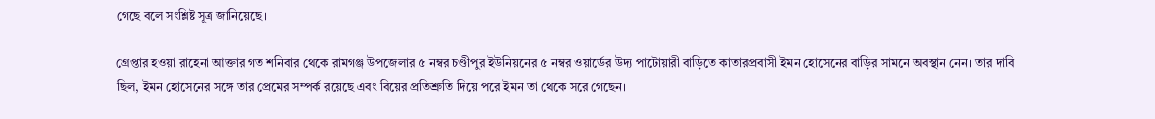গেছে বলে সংশ্লিষ্ট সূত্র জানিয়েছে।

গ্রেপ্তার হওয়া রাহেনা আক্তার গত শনিবার থেকে রামগঞ্জ উপজেলার ৫ নম্বর চণ্ডীপুর ইউনিয়নের ৫ নম্বর ওয়ার্ডের উদ্য পাটোয়ারী বাড়িতে কাতারপ্রবাসী ইমন হোসেনের বাড়ির সামনে অবস্থান নেন। তার দাবি ছিল, ইমন হোসেনের সঙ্গে তার প্রেমের সম্পর্ক রয়েছে এবং বিয়ের প্রতিশ্রুতি দিয়ে পরে ইমন তা থেকে সরে গেছেন।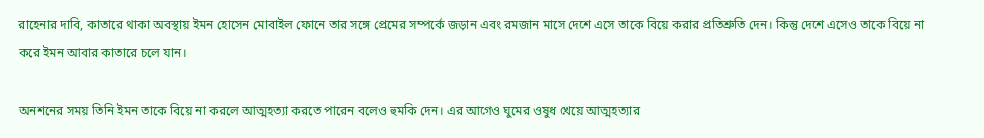রাহেনার দাবি, কাতারে থাকা অবস্থায় ইমন হোসেন মোবাইল ফোনে তার সঙ্গে প্রেমের সম্পর্কে জড়ান এবং রমজান মাসে দেশে এসে তাকে বিয়ে করার প্রতিশ্রুতি দেন। কিন্তু দেশে এসেও তাকে বিয়ে না করে ইমন আবার কাতারে চলে যান।

অনশনের সময় তিনি ইমন তাকে বিয়ে না করলে আত্মহত্যা করতে পারেন বলেও হুমকি দেন। এর আগেও ঘুমের ওষুধ খেয়ে আত্মহত্যার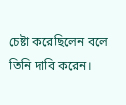চেষ্টা করেছিলেন বলে তিনি দাবি করেন।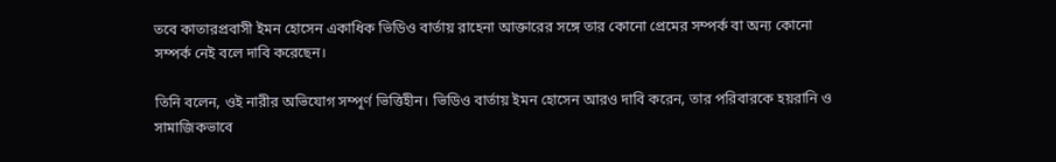তবে কাতারপ্রবাসী ইমন হোসেন একাধিক ভিডিও বার্তায় রাহেনা আক্তারের সঙ্গে তার কোনো প্রেমের সম্পর্ক বা অন্য কোনো সম্পর্ক নেই বলে দাবি করেছেন।

তিনি বলেন, ওই নারীর অভিযোগ সম্পূর্ণ ভিত্তিহীন। ভিডিও বার্তায় ইমন হোসেন আরও দাবি করেন, তার পরিবারকে হয়রানি ও সামাজিকভাবে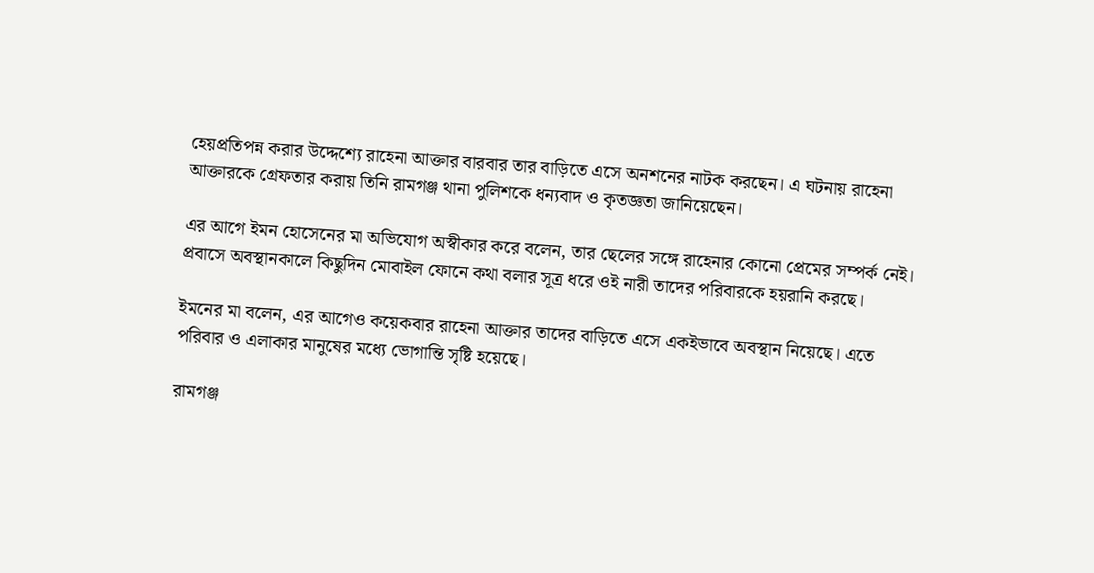হেয়প্রতিপন্ন করার উদ্দেশ্যে রাহেনা আক্তার বারবার তার বাড়িতে এসে অনশনের নাটক করছেন। এ ঘটনায় রাহেনা আক্তারকে গ্রেফতার করায় তিনি রামগঞ্জ থানা পুলিশকে ধন্যবাদ ও কৃতজ্ঞতা জানিয়েছেন।

এর আগে ইমন হোসেনের মা অভিযোগ অস্বীকার করে বলেন, তার ছেলের সঙ্গে রাহেনার কোনো প্রেমের সম্পর্ক নেই। প্রবাসে অবস্থানকালে কিছুদিন মোবাইল ফোনে কথা বলার সূত্র ধরে ওই নারী তাদের পরিবারকে হয়রানি করছে।

ইমনের মা বলেন, এর আগেও কয়েকবার রাহেনা আক্তার তাদের বাড়িতে এসে একইভাবে অবস্থান নিয়েছে। এতে পরিবার ও এলাকার মানুষের মধ্যে ভোগান্তি সৃষ্টি হয়েছে।

রামগঞ্জ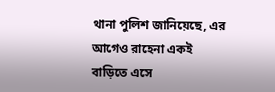থানা পুলিশ জানিয়েছে, এর আগেও রাহেনা একই বাড়িতে এসে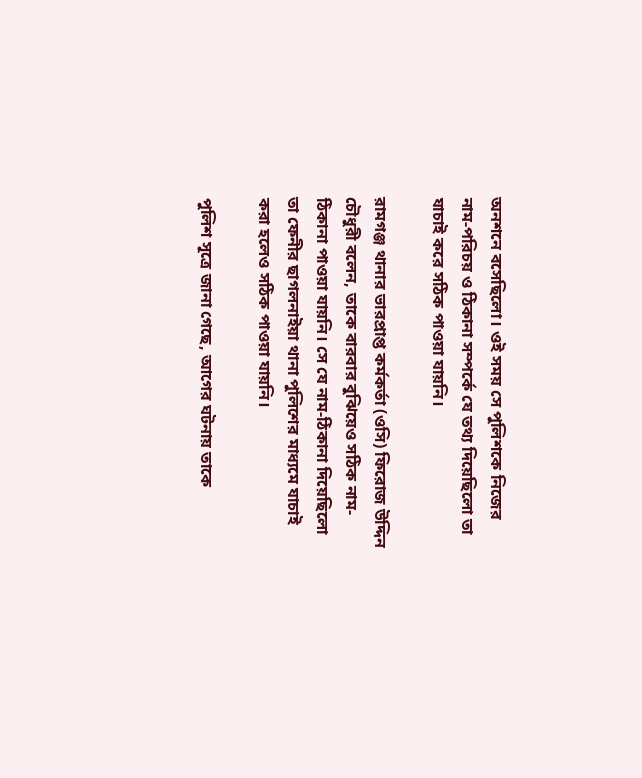অনশনে বসেছিলো। ওই সময় সে পুলিশকে নিজের নাম-পরিচয় ও ঠিকানা সম্পর্কে যে তথ্য দিয়েছিলো তা যাচাই করে সঠিক পাওয়া যায়নি।

রামগঞ্জ থানার ভারপ্রাপ্ত কর্মকর্তা (ওসি) ফিরোজ উদ্দিন চৌধুরী বলেন, তাকে বারবার বুঝিয়েও সঠিক নাম-ঠিকানা পাওয়া যায়নি। সে যে নাম-ঠিকানা দিয়েছিলো তা ফেনীর ছাগলনাইয়া থানা পুলিশের মাধ্যমে যাচাই করা হলেও সঠিক পাওয়া যায়নি।

পুলিশ সূত্রে জানা গেছে, আগের ঘটনায় তাকে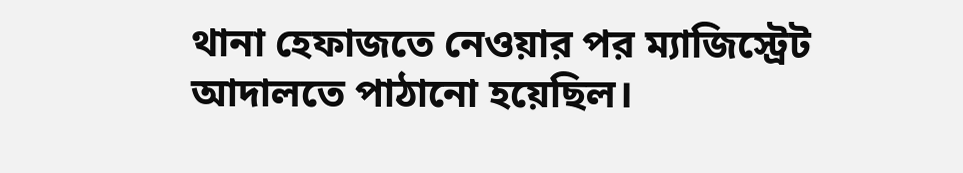থানা হেফাজতে নেওয়ার পর ম্যাজিস্ট্রেট আদালতে পাঠানো হয়েছিল।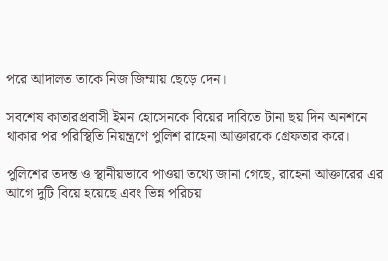পরে আদালত তাকে নিজ জিম্মায় ছেড়ে দেন।

সবশেষ কাতারপ্রবাসী ইমন হোসেনকে বিয়ের দাবিতে টানা ছয় দিন অনশনে থাকার পর পরিস্থিতি নিয়ন্ত্রণে পুলিশ রাহেনা আক্তারকে গ্রেফতার করে।

পুলিশের তদন্ত ও স্থানীয়ভাবে পাওয়া তথ্যে জানা গেছে, রাহেনা আক্তারের এর আগে দুটি বিয়ে হয়েছে এবং ভিন্ন পরিচয়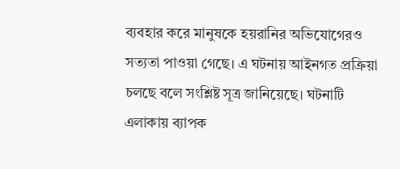ব্যবহার করে মানুষকে হয়রানির অভিযোগেরও সত্যতা পাওয়া গেছে। এ ঘটনায় আইনগত প্রক্রিয়া চলছে বলে সংশ্লিষ্ট সূত্র জানিয়েছে। ঘটনাটি এলাকায় ব্যাপক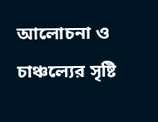আলোচনা ও চাঞ্চল্যের সৃষ্টি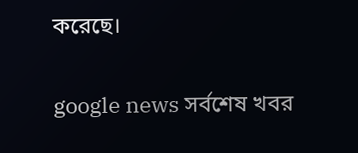করেছে।

google news সর্বশেষ খবর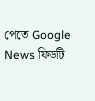পেতে Google News ফিডটি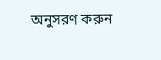অনুসরণ করুন